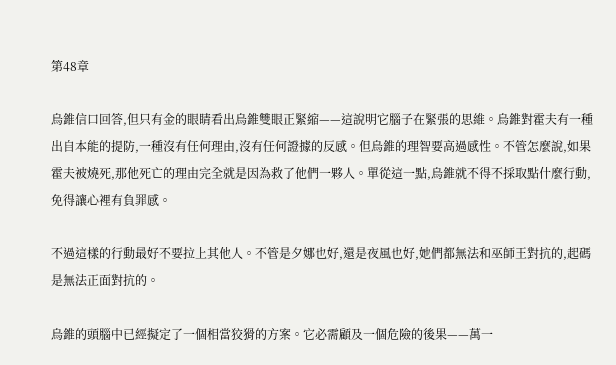第48章

烏錐信口回答,但只有金的眼睛看出烏錐雙眼正緊縮——這說明它腦子在緊張的思維。烏錐對霍夫有一種出自本能的提防,一種沒有任何理由,沒有任何證據的反感。但烏錐的理智要高過感性。不管怎麼說,如果霍夫被燒死,那他死亡的理由完全就是因為救了他們一夥人。單從這一點,烏錐就不得不採取點什麼行動,免得讓心裡有負罪感。

不過這樣的行動最好不要拉上其他人。不管是夕娜也好,還是夜風也好,她們都無法和巫師王對抗的,起碼是無法正面對抗的。

烏錐的頭腦中已經擬定了一個相當狡猾的方案。它必需顧及一個危險的後果——萬一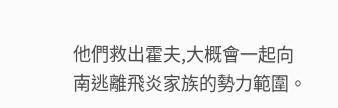他們救出霍夫,大概會一起向南逃離飛炎家族的勢力範圍。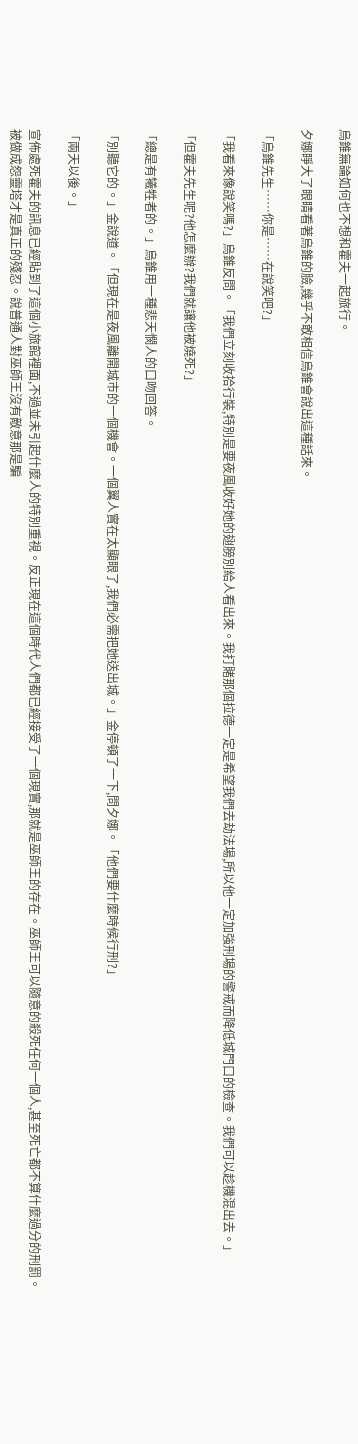烏錐無論如何也不想和霍夫一起旅行。

夕娜睜大了眼睛看著烏錐的臉,幾乎不敢相信烏錐會說出這種話來。

「烏錐先生……你是……在說笑吧?」

「我看來像說笑嗎?」烏錐反問。「我們立刻收拾行裝,特別是要夜風收好她的翅膀別給人看出來。我打賭那個拉德一定是希望我們去劫法場,所以他一定加強刑場的警戒而降低城門口的檢查。我們可以趁機混出去。」

「但霍夫先生呢?他怎麼辦?我們就讓他被燒死?」

「總是有犧牲者的。」烏錐用一種悲天憫人的口吻回答。

「別聽它的。」金說道。「但現在是夜風離開城市的一個機會。一個翼人實在太顯眼了,我們必需把她送出城。」金停頓了一下,問夕娜。「他們要什麼時候行刑?」

「兩天以後。」

宣佈處死霍夫的訊息已經貼到了這個小旅館裡面,不過並未引起什麼人的特別重視。反正現在這個時代人們都已經接受了一個現實,那就是巫師王的存在。巫師王可以隨意的殺死任何一個人,甚至死亡都不算什麼過分的刑罰。被做成怨靈塔才是真正的殘忍。說普通人對巫師王沒有敵意那是騙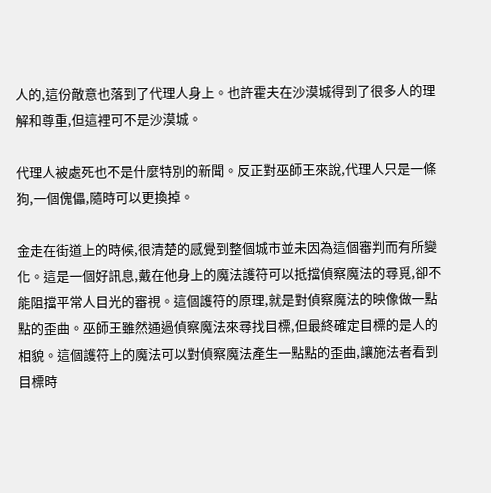人的,這份敵意也落到了代理人身上。也許霍夫在沙漠城得到了很多人的理解和尊重,但這裡可不是沙漠城。

代理人被處死也不是什麼特別的新聞。反正對巫師王來說,代理人只是一條狗,一個傀儡,隨時可以更換掉。

金走在街道上的時候,很清楚的感覺到整個城市並未因為這個審判而有所變化。這是一個好訊息,戴在他身上的魔法護符可以抵擋偵察魔法的尋覓,卻不能阻擋平常人目光的審視。這個護符的原理,就是對偵察魔法的映像做一點點的歪曲。巫師王雖然通過偵察魔法來尋找目標,但最終確定目標的是人的相貌。這個護符上的魔法可以對偵察魔法產生一點點的歪曲,讓施法者看到目標時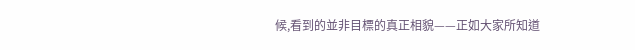候,看到的並非目標的真正相貌——正如大家所知道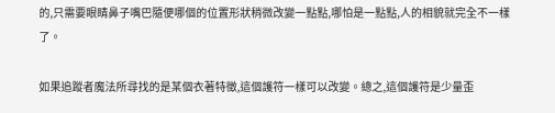的,只需要眼睛鼻子嘴巴隨便哪個的位置形狀稍微改變一點點,哪怕是一點點,人的相貌就完全不一樣了。

如果追蹤者魔法所尋找的是某個衣著特徵,這個護符一樣可以改變。總之,這個護符是少量歪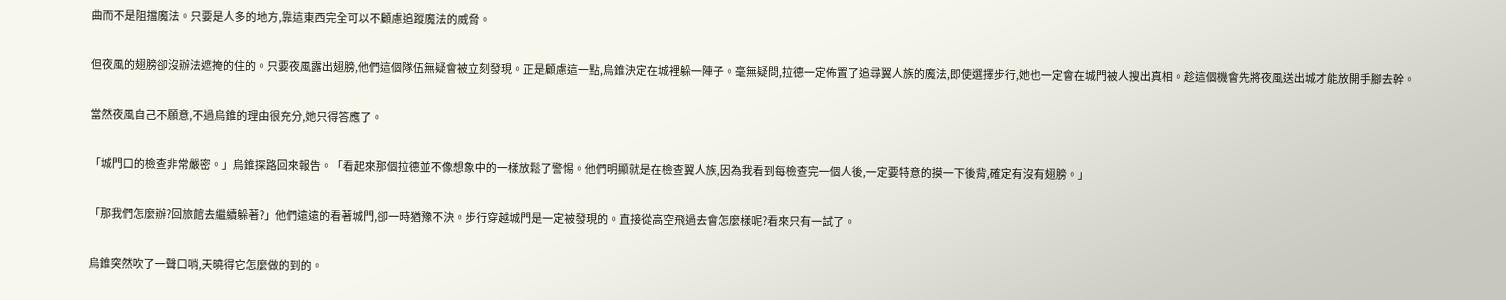曲而不是阻擋魔法。只要是人多的地方,靠這東西完全可以不顧慮追蹤魔法的威脅。

但夜風的翅膀卻沒辦法遮掩的住的。只要夜風露出翅膀,他們這個隊伍無疑會被立刻發現。正是顧慮這一點,烏錐決定在城裡躲一陣子。毫無疑問,拉德一定佈置了追尋翼人族的魔法,即使選擇步行,她也一定會在城門被人搜出真相。趁這個機會先將夜風送出城才能放開手腳去幹。

當然夜風自己不願意,不過烏錐的理由很充分,她只得答應了。

「城門口的檢查非常嚴密。」烏錐探路回來報告。「看起來那個拉德並不像想象中的一樣放鬆了警惕。他們明顯就是在檢查翼人族,因為我看到每檢查完一個人後,一定要特意的摸一下後背,確定有沒有翅膀。」

「那我們怎麼辦?回旅館去繼續躲著?」他們遠遠的看著城門,卻一時猶豫不決。步行穿越城門是一定被發現的。直接從高空飛過去會怎麼樣呢?看來只有一試了。

烏錐突然吹了一聲口哨,天曉得它怎麼做的到的。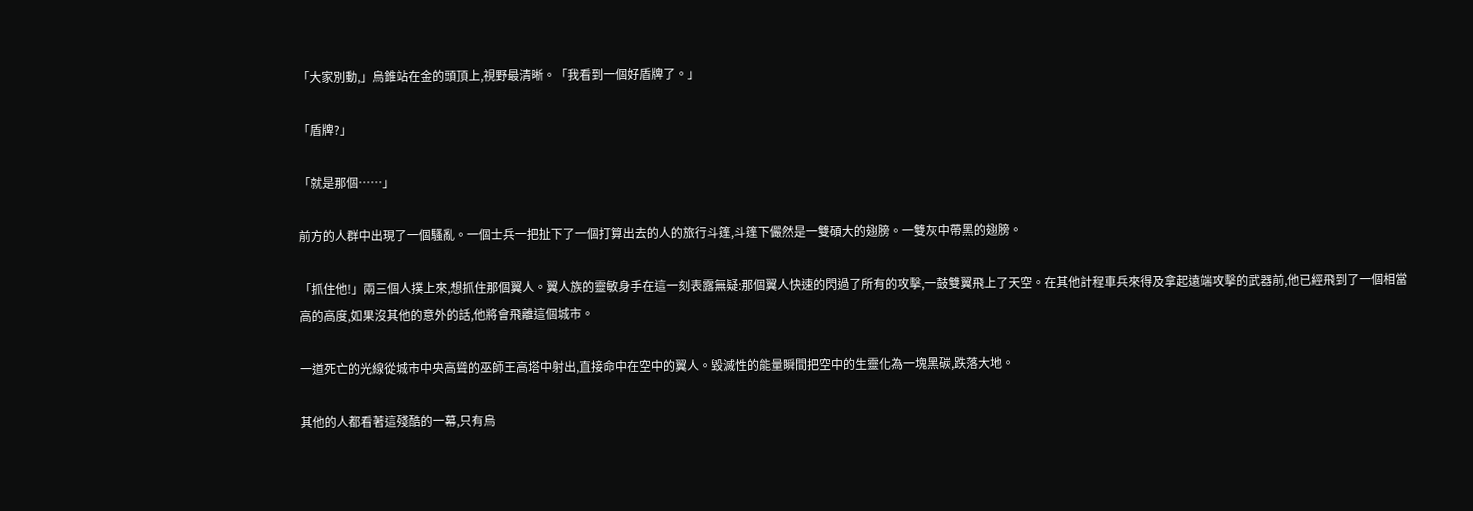「大家別動,」烏錐站在金的頭頂上,視野最清晰。「我看到一個好盾牌了。」

「盾牌?」

「就是那個……」

前方的人群中出現了一個騷亂。一個士兵一把扯下了一個打算出去的人的旅行斗篷,斗篷下儼然是一雙碩大的翅膀。一雙灰中帶黑的翅膀。

「抓住他!」兩三個人撲上來,想抓住那個翼人。翼人族的靈敏身手在這一刻表露無疑:那個翼人快速的閃過了所有的攻擊,一鼓雙翼飛上了天空。在其他計程車兵來得及拿起遠端攻擊的武器前,他已經飛到了一個相當高的高度,如果沒其他的意外的話,他將會飛離這個城市。

一道死亡的光線從城市中央高聳的巫師王高塔中射出,直接命中在空中的翼人。毀滅性的能量瞬間把空中的生靈化為一塊黑碳,跌落大地。

其他的人都看著這殘酷的一幕,只有烏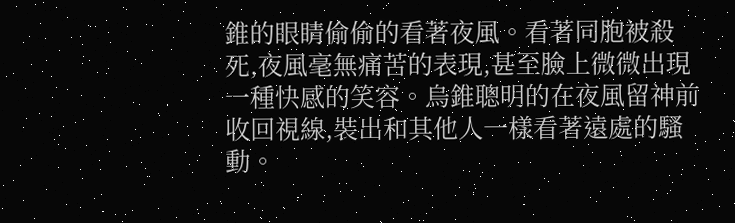錐的眼睛偷偷的看著夜風。看著同胞被殺死,夜風毫無痛苦的表現,甚至臉上微微出現一種快感的笑容。烏錐聰明的在夜風留神前收回視線,裝出和其他人一樣看著遠處的騷動。